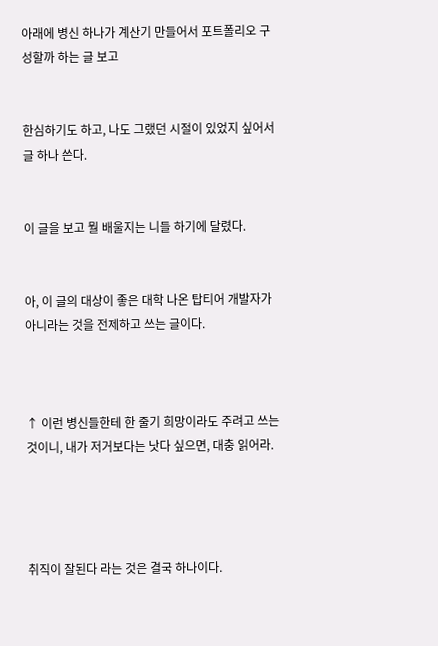아래에 병신 하나가 계산기 만들어서 포트폴리오 구성할까 하는 글 보고


한심하기도 하고, 나도 그랬던 시절이 있었지 싶어서 글 하나 쓴다.


이 글을 보고 뭘 배울지는 니들 하기에 달렸다.


아, 이 글의 대상이 좋은 대학 나온 탑티어 개발자가 아니라는 것을 전제하고 쓰는 글이다.



↑ 이런 병신들한테 한 줄기 희망이라도 주려고 쓰는 것이니, 내가 저거보다는 낫다 싶으면, 대충 읽어라.




취직이 잘된다 라는 것은 결국 하나이다.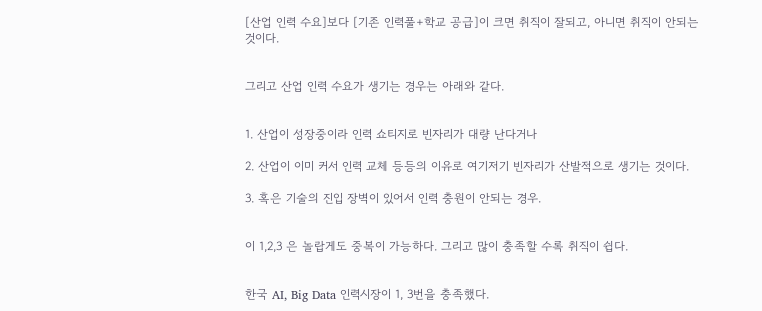[산업 인력 수요]보다 [기존 인력풀+학교 공급]이 크면 취직이 잘되고, 아니면 취직이 안되는 것이다.


그리고 산업 인력 수요가 생기는 경우는 아래와 같다.


1. 산업이 성장중이라 인력 쇼티지로 빈자리가 대량 난다거나

2. 산업이 이미 커서 인력 교체 등등의 이유로 여기저기 빈자리가 산발적으로 생기는 것이다.

3. 혹은 기술의 진입 장벽이 있어서 인력 충원이 안되는 경우.


이 1,2,3 은 놀랍게도 중복이 가능하다. 그리고 많이 충족할 수록 취직이 쉽다.


한국 AI, Big Data 인력시장이 1, 3번을 충족했다.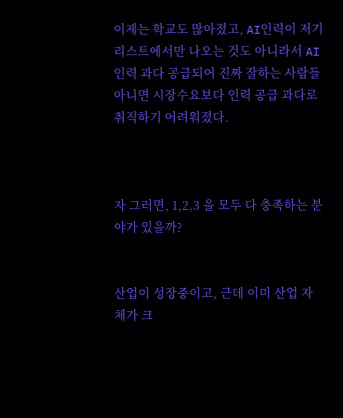이제는 학교도 많아졌고, AI인력이 저기 리스트에서만 나오는 것도 아니라서 AI인력 과다 공급되어 진짜 잘하는 사람들 아니면 시장수요보다 인력 공급 과다로 취직하기 어려워졌다.



자 그러면, 1,2,3 을 모두 다 충족하는 분야가 있을까?


산업이 성장중이고, 근데 이미 산업 자체가 크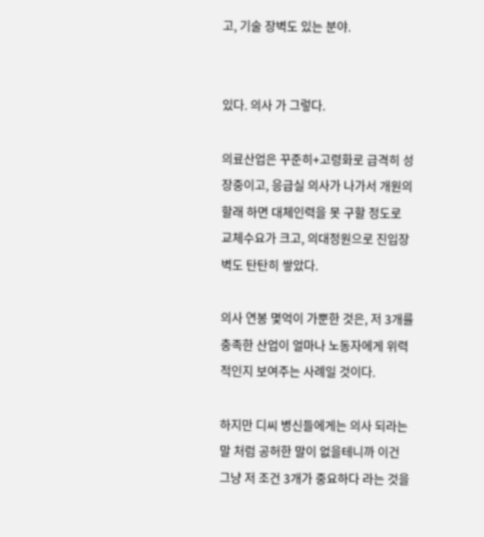고, 기술 장벽도 있는 분야.


있다. 의사 가 그렇다.

의료산업은 꾸준히+고령화로 급격히 성장중이고, 응급실 의사가 나가서 개원의 할래 하면 대체인력을 못 구할 정도로 교체수요가 크고, 의대정원으로 진입장벽도 탄탄히 쌓았다.

의사 연봉 몇억이 가뿐한 것은, 저 3개를 충족한 산업이 얼마나 노동자에게 위력적인지 보여주는 사례일 것이다.

하지만 디씨 병신들에게는 의사 되라는 말 처럼 공허한 말이 없을테니까 이건 그냥 저 조건 3개가 중요하다 라는 것을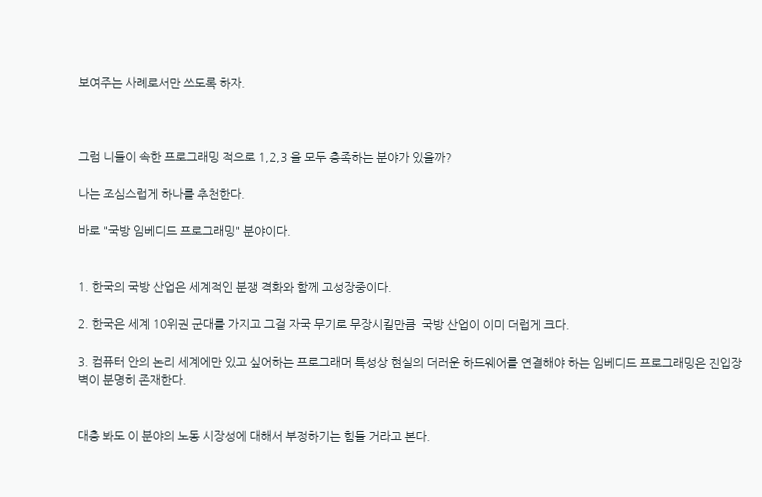보여주는 사례로서만 쓰도록 하자.



그럼 니들이 속한 프로그래밍 적으로 1,2,3 을 모두 충족하는 분야가 있을까?

나는 조심스럽게 하나를 추천한다.

바로 "국방 임베디드 프로그래밍" 분야이다.


1. 한국의 국방 산업은 세계적인 분쟁 격화와 함께 고성장중이다.

2. 한국은 세계 10위권 군대를 가지고 그걸 자국 무기로 무장시킬만큼  국방 산업이 이미 더럽게 크다.

3. 컴퓨터 안의 논리 세계에만 있고 싶어하는 프로그래머 특성상 현실의 더러운 하드웨어를 연결해야 하는 임베디드 프로그래밍은 진입장벽이 분명히 존재한다.


대충 봐도 이 분야의 노동 시장성에 대해서 부정하기는 힘들 거라고 본다.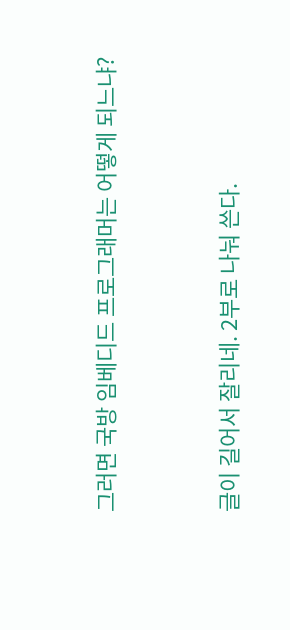그러면 국방 임베디드 프로그래머는 어떻게 되느냐?



글이 길어서 잘리네. 2부로 나눠 쓴다.